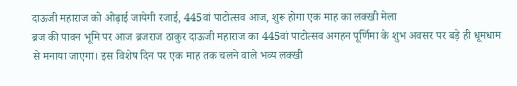दाऊजी महाराज को ओढ़ाई जायेगी रजाई, 445वां पाटोत्सव आज, शुरू होगा एक माह का लक्खी मेला
ब्रज की पावन भूमि पर आज ब्रजराज ठाकुर दाऊजी महाराज का 445वां पाटोत्सव अगहन पूर्णिमा के शुभ अवसर पर बड़े ही धूमधाम से मनाया जाएगा। इस विशेष दिन पर एक माह तक चलने वाले भव्य लक्खी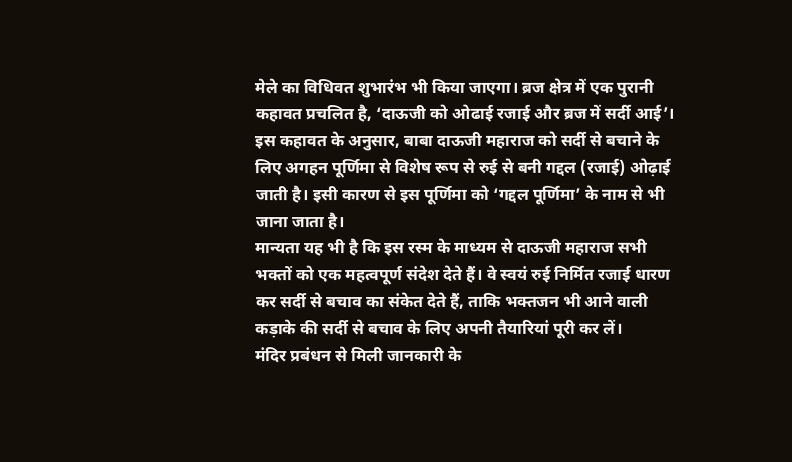मेले का विधिवत शुभारंभ भी किया जाएगा। ब्रज क्षेत्र में एक पुरानी कहावत प्रचलित है, ‘दाऊजी को ओढाई रजाई और ब्रज में सर्दी आई’। इस कहावत के अनुसार, बाबा दाऊजी महाराज को सर्दी से बचाने के लिए अगहन पूर्णिमा से विशेष रूप से रुई से बनी गद्दल (रजाई) ओढ़ाई जाती है। इसी कारण से इस पूर्णिमा को ‘गद्दल पूर्णिमा’ के नाम से भी जाना जाता है।
मान्यता यह भी है कि इस रस्म के माध्यम से दाऊजी महाराज सभी भक्तों को एक महत्वपूर्ण संदेश देते हैं। वे स्वयं रुई निर्मित रजाई धारण कर सर्दी से बचाव का संकेत देते हैं, ताकि भक्तजन भी आने वाली कड़ाके की सर्दी से बचाव के लिए अपनी तैयारियां पूरी कर लें।
मंदिर प्रबंधन से मिली जानकारी के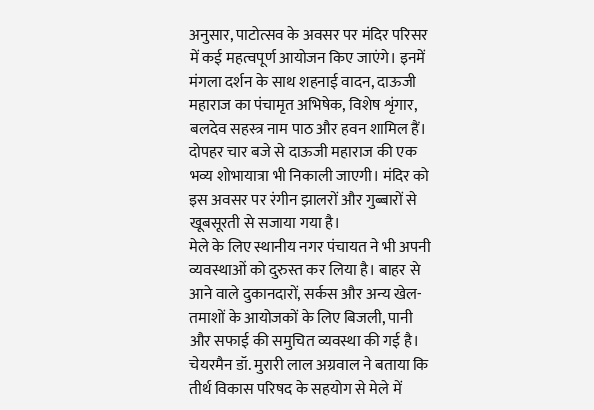अनुसार, पाटोत्सव के अवसर पर मंदिर परिसर में कई महत्वपूर्ण आयोजन किए जाएंगे। इनमें मंगला दर्शन के साथ शहनाई वादन, दाऊजी महाराज का पंचामृत अभिषेक, विशेष शृंगार, बलदेव सहस्त्र नाम पाठ और हवन शामिल हैं। दोपहर चार बजे से दाऊजी महाराज की एक भव्य शोभायात्रा भी निकाली जाएगी। मंदिर को इस अवसर पर रंगीन झालरों और गुब्बारों से खूबसूरती से सजाया गया है।
मेले के लिए स्थानीय नगर पंचायत ने भी अपनी व्यवस्थाओं को दुरुस्त कर लिया है। बाहर से आने वाले दुकानदारों, सर्कस और अन्य खेल-तमाशों के आयोजकों के लिए बिजली, पानी और सफाई की समुचित व्यवस्था की गई है। चेयरमैन डॉ. मुरारी लाल अग्रवाल ने बताया कि तीर्थ विकास परिषद के सहयोग से मेले में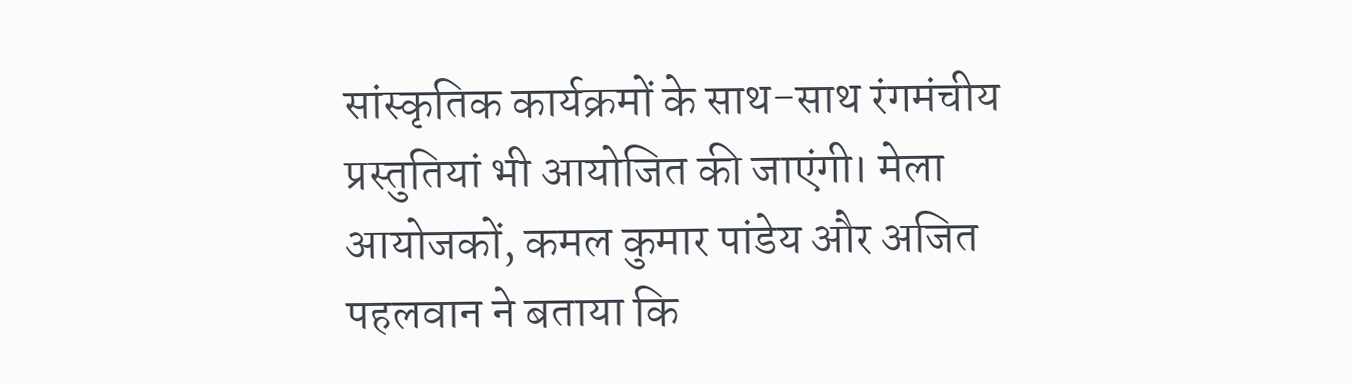सांस्कृतिक कार्यक्रमों के साथ-साथ रंगमंचीय प्रस्तुतियां भी आयोजित की जाएंगी। मेला आयोजकों, कमल कुमार पांडेय और अजित पहलवान ने बताया कि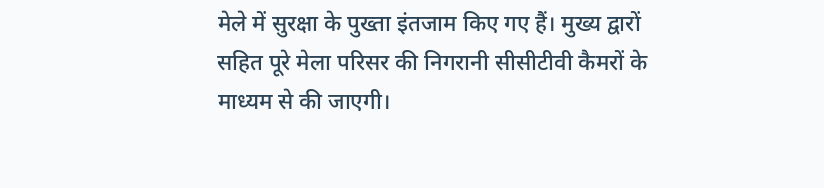मेले में सुरक्षा के पुख्ता इंतजाम किए गए हैं। मुख्य द्वारों सहित पूरे मेला परिसर की निगरानी सीसीटीवी कैमरों के माध्यम से की जाएगी।